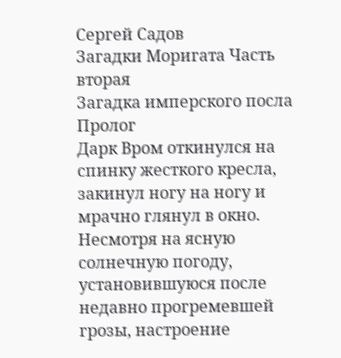Сергей Садов
Загадки Моригата Часть вторая
Загадка имперского посла
Пролог
Дарк Вром откинулся на спинку жесткого кресла, закинул ногу на ногу и мрачно глянул в окно. Несмотря на ясную солнечную погоду, установившуюся после недавно прогремевшей грозы, настроение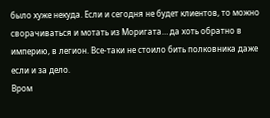было хуже некуда. Если и сегодня не будет клиентов, то можно сворачиваться и мотать из Моригата… да хоть обратно в империю, в легион. Все-таки не стоило бить полковника даже если и за дело.
Вром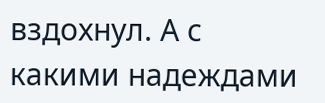вздохнул. А с какими надеждами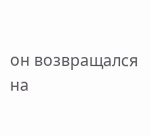он возвращался на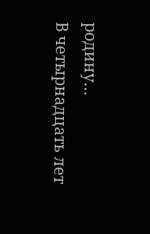родину…
В четырнадцать лет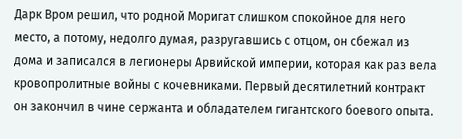Дарк Вром решил, что родной Моригат слишком спокойное для него место, а потому, недолго думая, разругавшись с отцом, он сбежал из дома и записался в легионеры Арвийской империи, которая как раз вела кровопролитные войны с кочевниками. Первый десятилетний контракт он закончил в чине сержанта и обладателем гигантского боевого опыта.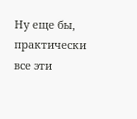Ну еще бы, практически все эти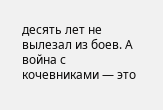десять лет не вылезал из боев. А война с кочевниками — это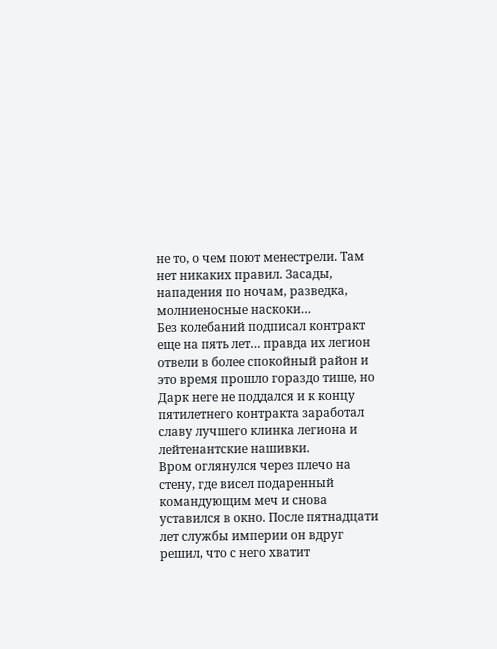не то, о чем поют менестрели. Там нет никаких правил. Засады, нападения по ночам, разведка, молниеносные наскоки…
Без колебаний подписал контракт еще на пять лет… правда их легион отвели в более спокойный район и это время прошло гораздо тише, но Дарк неге не поддался и к концу пятилетнего контракта заработал славу лучшего клинка легиона и лейтенантские нашивки.
Вром оглянулся через плечо на стену, где висел подаренный командующим меч и снова уставился в окно. После пятнадцати лет службы империи он вдруг решил, что с него хватит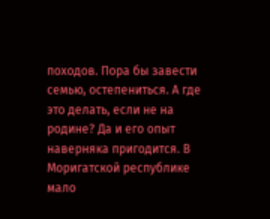походов. Пора бы завести семью, остепениться. А где это делать, если не на родине? Да и его опыт наверняка пригодится. В Моригатской республике мало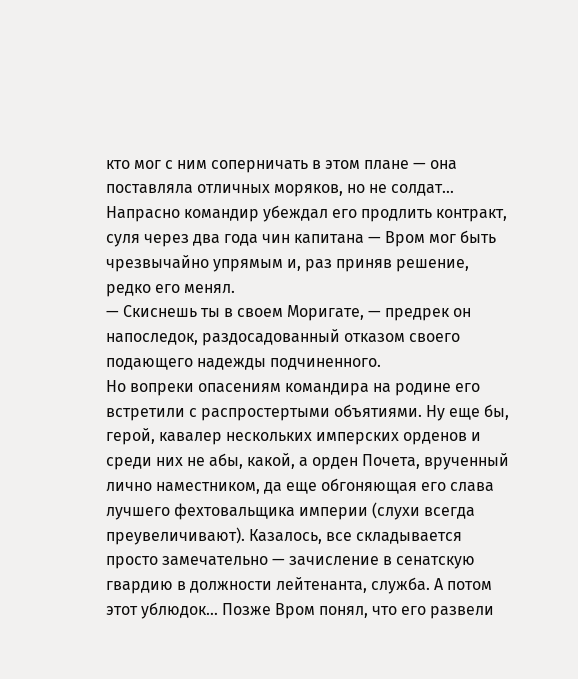кто мог с ним соперничать в этом плане — она поставляла отличных моряков, но не солдат… Напрасно командир убеждал его продлить контракт, суля через два года чин капитана — Вром мог быть чрезвычайно упрямым и, раз приняв решение, редко его менял.
— Скиснешь ты в своем Моригате, — предрек он напоследок, раздосадованный отказом своего подающего надежды подчиненного.
Но вопреки опасениям командира на родине его встретили с распростертыми объятиями. Ну еще бы, герой, кавалер нескольких имперских орденов и среди них не абы, какой, а орден Почета, врученный лично наместником, да еще обгоняющая его слава лучшего фехтовальщика империи (слухи всегда преувеличивают). Казалось, все складывается просто замечательно — зачисление в сенатскую гвардию в должности лейтенанта, служба. А потом этот ублюдок… Позже Вром понял, что его развели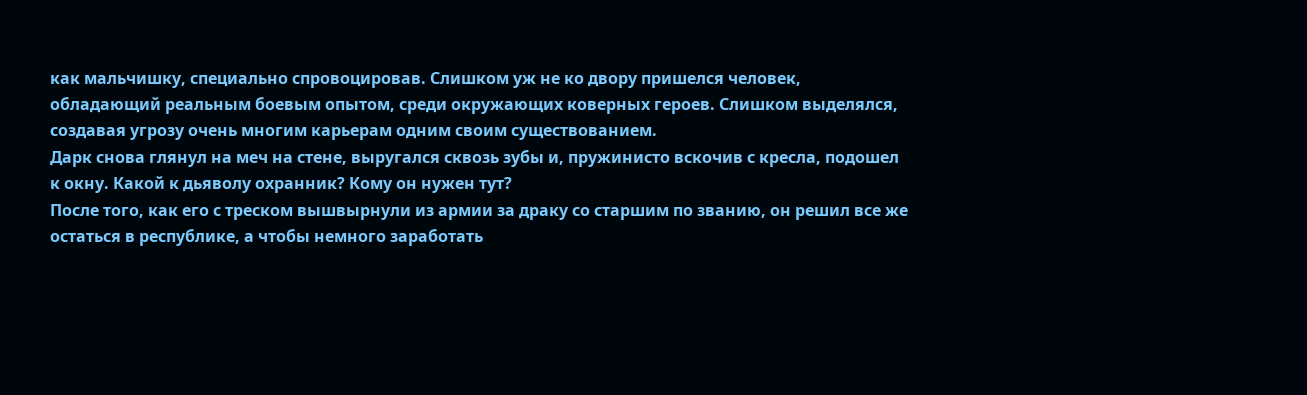как мальчишку, специально спровоцировав. Слишком уж не ко двору пришелся человек, обладающий реальным боевым опытом, среди окружающих коверных героев. Слишком выделялся, создавая угрозу очень многим карьерам одним своим существованием.
Дарк снова глянул на меч на стене, выругался сквозь зубы и, пружинисто вскочив с кресла, подошел к окну. Какой к дьяволу охранник? Кому он нужен тут?
После того, как его с треском вышвырнули из армии за драку со старшим по званию, он решил все же остаться в республике, а чтобы немного заработать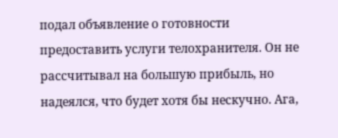подал объявление о готовности предоставить услуги телохранителя. Он не рассчитывал на большую прибыль, но надеялся, что будет хотя бы нескучно. Ага,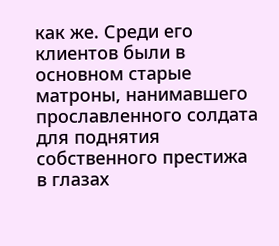как же. Среди его клиентов были в основном старые матроны, нанимавшего прославленного солдата для поднятия собственного престижа в глазах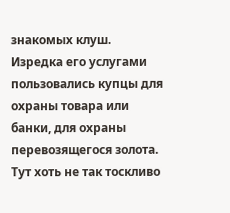знакомых клуш. Изредка его услугами пользовались купцы для охраны товара или банки, для охраны перевозящегося золота. Тут хоть не так тоскливо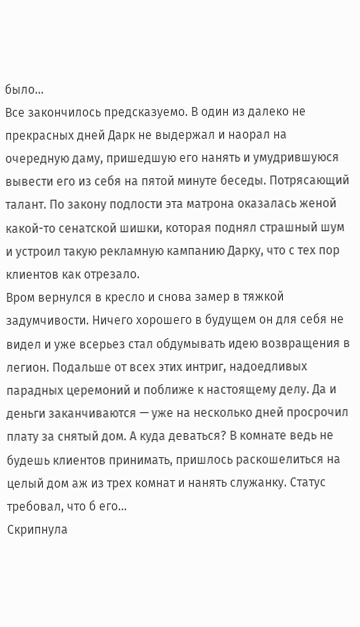было…
Все закончилось предсказуемо. В один из далеко не прекрасных дней Дарк не выдержал и наорал на очередную даму, пришедшую его нанять и умудрившуюся вывести его из себя на пятой минуте беседы. Потрясающий талант. По закону подлости эта матрона оказалась женой какой-то сенатской шишки, которая поднял страшный шум и устроил такую рекламную кампанию Дарку, что с тех пор клиентов как отрезало.
Вром вернулся в кресло и снова замер в тяжкой задумчивости. Ничего хорошего в будущем он для себя не видел и уже всерьез стал обдумывать идею возвращения в легион. Подальше от всех этих интриг, надоедливых парадных церемоний и поближе к настоящему делу. Да и деньги заканчиваются — уже на несколько дней просрочил плату за снятый дом. А куда деваться? В комнате ведь не будешь клиентов принимать, пришлось раскошелиться на целый дом аж из трех комнат и нанять служанку. Статус требовал, что б его…
Скрипнула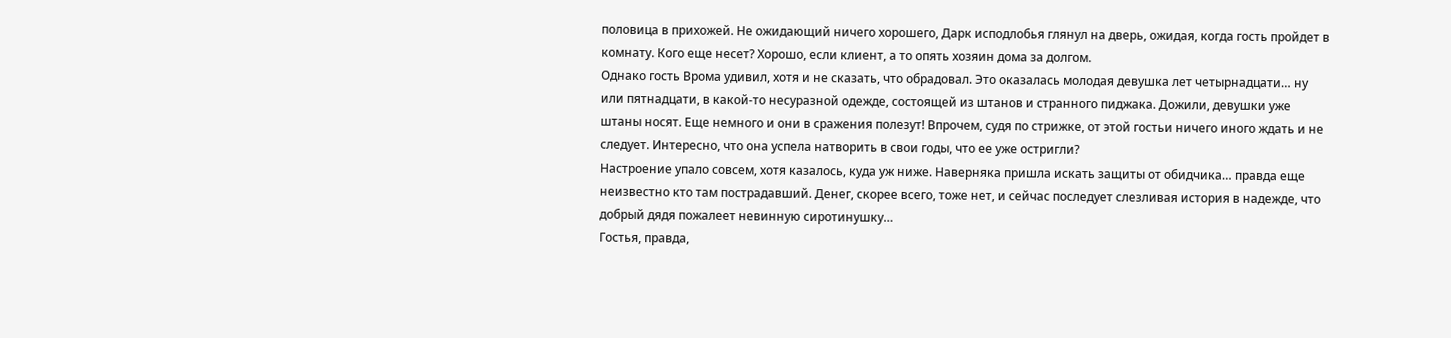половица в прихожей. Не ожидающий ничего хорошего, Дарк исподлобья глянул на дверь, ожидая, когда гость пройдет в комнату. Кого еще несет? Хорошо, если клиент, а то опять хозяин дома за долгом.
Однако гость Врома удивил, хотя и не сказать, что обрадовал. Это оказалась молодая девушка лет четырнадцати… ну или пятнадцати, в какой-то несуразной одежде, состоящей из штанов и странного пиджака. Дожили, девушки уже штаны носят. Еще немного и они в сражения полезут! Впрочем, судя по стрижке, от этой гостьи ничего иного ждать и не следует. Интересно, что она успела натворить в свои годы, что ее уже остригли?
Настроение упало совсем, хотя казалось, куда уж ниже. Наверняка пришла искать защиты от обидчика… правда еще неизвестно кто там пострадавший. Денег, скорее всего, тоже нет, и сейчас последует слезливая история в надежде, что добрый дядя пожалеет невинную сиротинушку…
Гостья, правда,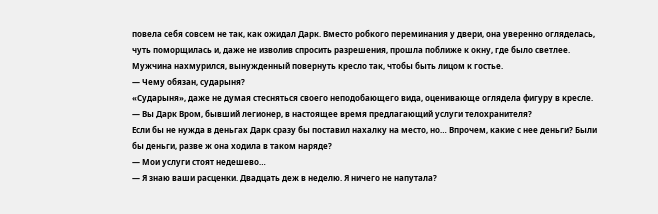повела себя совсем не так, как ожидал Дарк. Вместо робкого переминания у двери, она уверенно огляделась, чуть поморщилась и, даже не изволив спросить разрешения, прошла поближе к окну, где было светлее. Мужчина нахмурился, вынужденный повернуть кресло так, чтобы быть лицом к гостье.
— Чему обязан, сударыня?
«Сударыня», даже не думая стесняться своего неподобающего вида, оценивающе оглядела фигуру в кресле.
— Вы Дарк Вром, бывший легионер, в настоящее время предлагающий услуги телохранителя?
Если бы не нужда в деньгах Дарк сразу бы поставил нахалку на место, но… Впрочем, какие с нее деньги? Были бы деньги, разве ж она ходила в таком наряде?
— Мои услуги стоят недешево…
— Я знаю ваши расценки. Двадцать деж в неделю. Я ничего не напутала?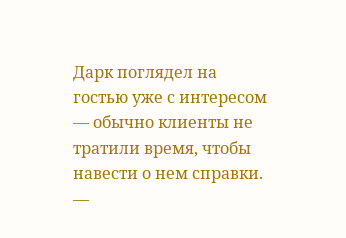Дарк поглядел на гостью уже с интересом — обычно клиенты не тратили время, чтобы навести о нем справки.
—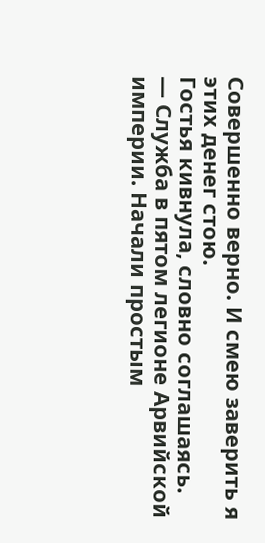Совершенно верно. И смею заверить я этих денег стою.
Гостья кивнула, словно соглашаясь.
— Служба в пятом легионе Арвийской империи. Начали простым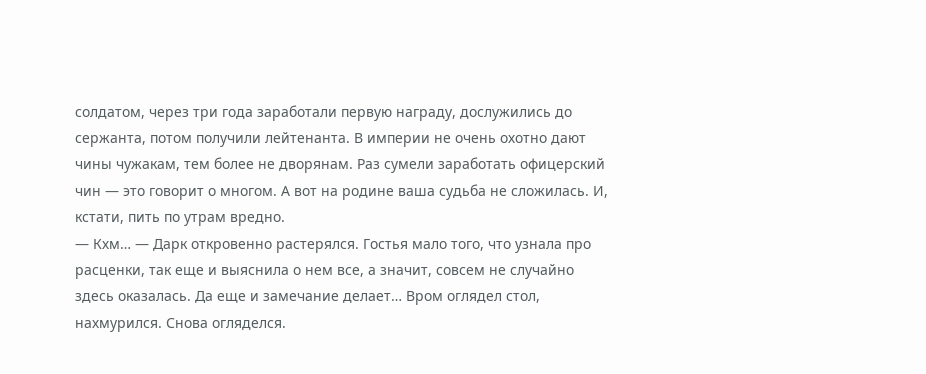солдатом, через три года заработали первую награду, дослужились до сержанта, потом получили лейтенанта. В империи не очень охотно дают чины чужакам, тем более не дворянам. Раз сумели заработать офицерский чин — это говорит о многом. А вот на родине ваша судьба не сложилась. И, кстати, пить по утрам вредно.
— Кхм… — Дарк откровенно растерялся. Гостья мало того, что узнала про расценки, так еще и выяснила о нем все, а значит, совсем не случайно здесь оказалась. Да еще и замечание делает… Вром оглядел стол, нахмурился. Снова огляделся.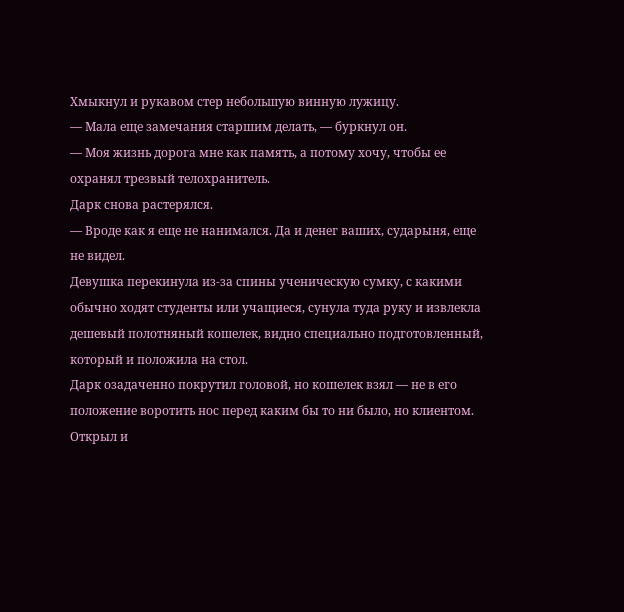Хмыкнул и рукавом стер небольшую винную лужицу.
— Мала еще замечания старшим делать, — буркнул он.
— Моя жизнь дорога мне как память, а потому хочу, чтобы ее охранял трезвый телохранитель.
Дарк снова растерялся.
— Вроде как я еще не нанимался. Да и денег ваших, сударыня, еще не видел.
Девушка перекинула из-за спины ученическую сумку, с какими обычно ходят студенты или учащиеся, сунула туда руку и извлекла дешевый полотняный кошелек, видно специально подготовленный, который и положила на стол.
Дарк озадаченно покрутил головой, но кошелек взял — не в его положение воротить нос перед каким бы то ни было, но клиентом. Открыл и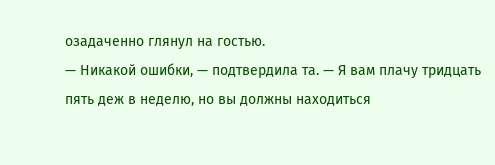озадаченно глянул на гостью.
— Никакой ошибки, — подтвердила та. — Я вам плачу тридцать пять деж в неделю, но вы должны находиться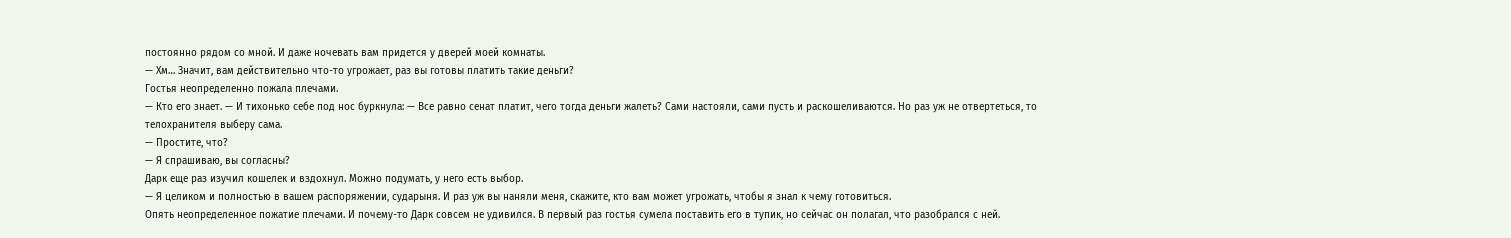постоянно рядом со мной. И даже ночевать вам придется у дверей моей комнаты.
— Хм… Значит, вам действительно что-то угрожает, раз вы готовы платить такие деньги?
Гостья неопределенно пожала плечами.
— Кто его знает. — И тихонько себе под нос буркнула: — Все равно сенат платит, чего тогда деньги жалеть? Сами настояли, сами пусть и раскошеливаются. Но раз уж не отвертеться, то телохранителя выберу сама.
— Простите, что?
— Я спрашиваю, вы согласны?
Дарк еще раз изучил кошелек и вздохнул. Можно подумать, у него есть выбор.
— Я целиком и полностью в вашем распоряжении, сударыня. И раз уж вы наняли меня, скажите, кто вам может угрожать, чтобы я знал к чему готовиться.
Опять неопределенное пожатие плечами. И почему-то Дарк совсем не удивился. В первый раз гостья сумела поставить его в тупик, но сейчас он полагал, что разобрался с ней.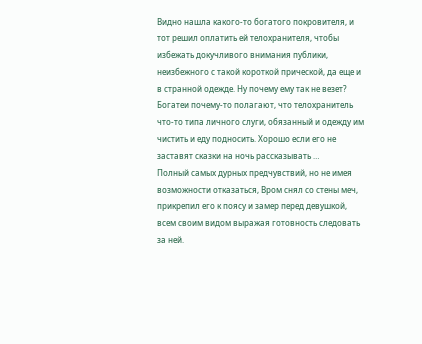Видно нашла какого-то богатого покровителя, и тот решил оплатить ей телохранителя, чтобы избежать докучливого внимания публики, неизбежного с такой короткой прической, да еще и в странной одежде. Ну почему ему так не везет? Богатеи почему-то полагают, что телохранитель что-то типа личного слуги, обязанный и одежду им чистить и еду подносить. Хорошо если его не заставят сказки на ночь рассказывать …
Полный самых дурных предчувствий, но не имея возможности отказаться, Вром снял со стены меч, прикрепил его к поясу и замер перед девушкой, всем своим видом выражая готовность следовать за ней.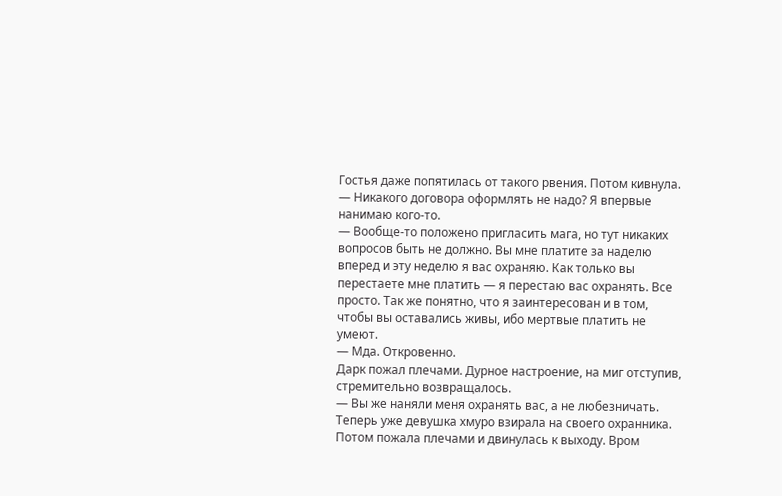Гостья даже попятилась от такого рвения. Потом кивнула.
— Никакого договора оформлять не надо? Я впервые нанимаю кого-то.
— Вообще-то положено пригласить мага, но тут никаких вопросов быть не должно. Вы мне платите за наделю вперед и эту неделю я вас охраняю. Как только вы перестаете мне платить — я перестаю вас охранять. Все просто. Так же понятно, что я заинтересован и в том, чтобы вы оставались живы, ибо мертвые платить не умеют.
— Мда. Откровенно.
Дарк пожал плечами. Дурное настроение, на миг отступив, стремительно возвращалось.
— Вы же наняли меня охранять вас, а не любезничать.
Теперь уже девушка хмуро взирала на своего охранника. Потом пожала плечами и двинулась к выходу. Вром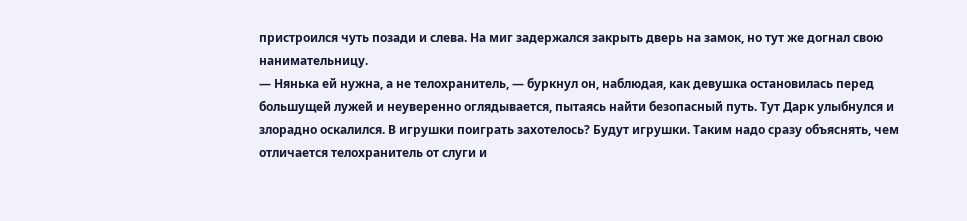пристроился чуть позади и слева. На миг задержался закрыть дверь на замок, но тут же догнал свою нанимательницу.
— Нянька ей нужна, а не телохранитель, — буркнул он, наблюдая, как девушка остановилась перед большущей лужей и неуверенно оглядывается, пытаясь найти безопасный путь. Тут Дарк улыбнулся и злорадно оскалился. В игрушки поиграть захотелось? Будут игрушки. Таким надо сразу объяснять, чем отличается телохранитель от слуги и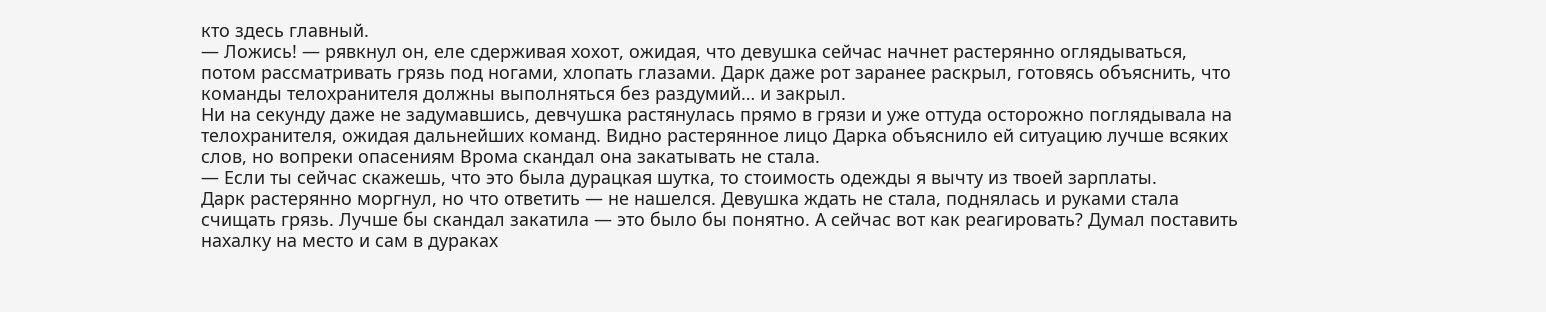кто здесь главный.
— Ложись! — рявкнул он, еле сдерживая хохот, ожидая, что девушка сейчас начнет растерянно оглядываться, потом рассматривать грязь под ногами, хлопать глазами. Дарк даже рот заранее раскрыл, готовясь объяснить, что команды телохранителя должны выполняться без раздумий… и закрыл.
Ни на секунду даже не задумавшись, девчушка растянулась прямо в грязи и уже оттуда осторожно поглядывала на телохранителя, ожидая дальнейших команд. Видно растерянное лицо Дарка объяснило ей ситуацию лучше всяких слов, но вопреки опасениям Врома скандал она закатывать не стала.
— Если ты сейчас скажешь, что это была дурацкая шутка, то стоимость одежды я вычту из твоей зарплаты.
Дарк растерянно моргнул, но что ответить — не нашелся. Девушка ждать не стала, поднялась и руками стала счищать грязь. Лучше бы скандал закатила — это было бы понятно. А сейчас вот как реагировать? Думал поставить нахалку на место и сам в дураках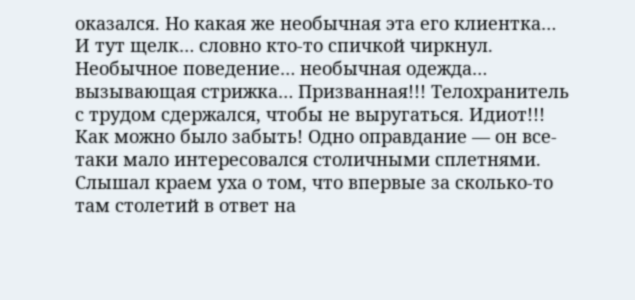оказался. Но какая же необычная эта его клиентка… И тут щелк… словно кто-то спичкой чиркнул. Необычное поведение… необычная одежда… вызывающая стрижка… Призванная!!! Телохранитель с трудом сдержался, чтобы не выругаться. Идиот!!! Как можно было забыть! Одно оправдание — он все-таки мало интересовался столичными сплетнями. Слышал краем уха о том, что впервые за сколько-то там столетий в ответ на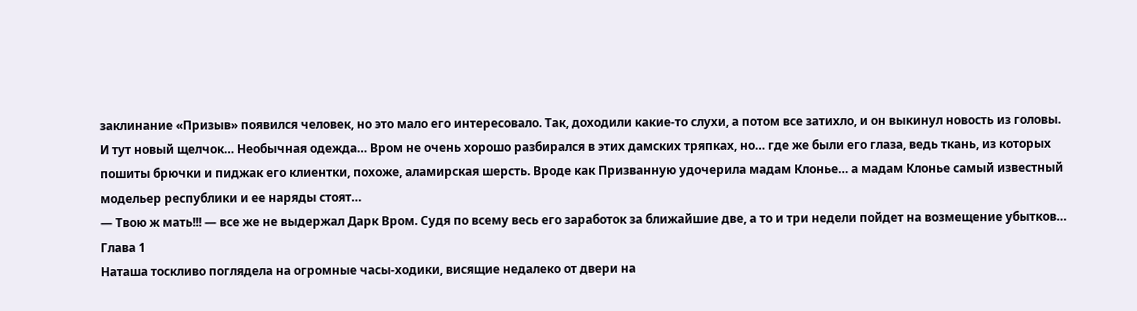заклинание «Призыв» появился человек, но это мало его интересовало. Так, доходили какие-то слухи, а потом все затихло, и он выкинул новость из головы.
И тут новый щелчок… Необычная одежда… Вром не очень хорошо разбирался в этих дамских тряпках, но… где же были его глаза, ведь ткань, из которых пошиты брючки и пиджак его клиентки, похоже, аламирская шерсть. Вроде как Призванную удочерила мадам Клонье… а мадам Клонье самый известный модельер республики и ее наряды стоят…
— Твою ж мать!!! — все же не выдержал Дарк Вром. Судя по всему весь его заработок за ближайшие две, а то и три недели пойдет на возмещение убытков…
Глава 1
Наташа тоскливо поглядела на огромные часы-ходики, висящие недалеко от двери на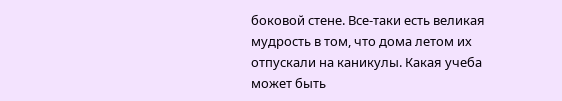боковой стене. Все-таки есть великая мудрость в том, что дома летом их отпускали на каникулы. Какая учеба может быть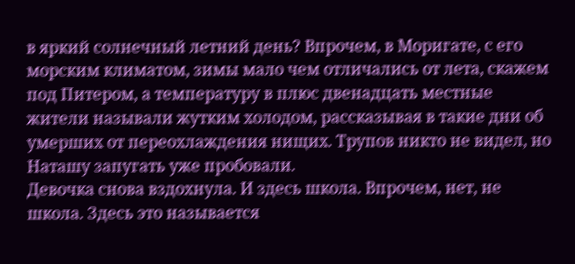в яркий солнечный летний день? Впрочем, в Моригате, с его морским климатом, зимы мало чем отличались от лета, скажем под Питером, а температуру в плюс двенадцать местные жители называли жутким холодом, рассказывая в такие дни об умерших от переохлаждения нищих. Трупов никто не видел, но Наташу запугать уже пробовали.
Девочка снова вздохнула. И здесь школа. Впрочем, нет, не школа. Здесь это называется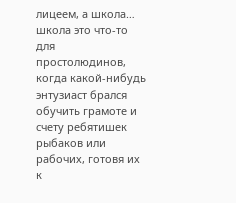лицеем, а школа… школа это что-то для простолюдинов, когда какой-нибудь энтузиаст брался обучить грамоте и счету ребятишек рыбаков или рабочих, готовя их к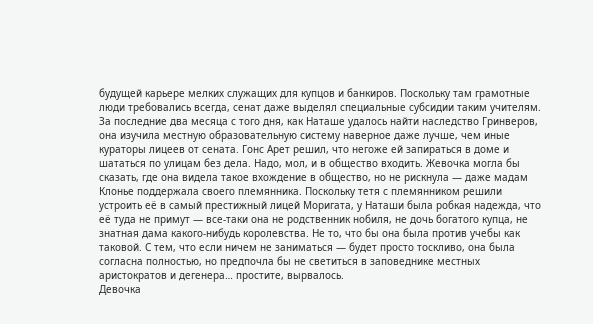будущей карьере мелких служащих для купцов и банкиров. Поскольку там грамотные люди требовались всегда, сенат даже выделял специальные субсидии таким учителям.
За последние два месяца с того дня, как Наташе удалось найти наследство Гринверов, она изучила местную образовательную систему наверное даже лучше, чем иные кураторы лицеев от сената. Гонс Арет решил, что негоже ей запираться в доме и шататься по улицам без дела. Надо, мол, и в общество входить. Жевочка могла бы сказать, где она видела такое вхождение в общество, но не рискнула — даже мадам Клонье поддержала своего племянника. Поскольку тетя с племянником решили устроить её в самый престижный лицей Моригата, у Наташи была робкая надежда, что её туда не примут — все-таки она не родственник нобиля, не дочь богатого купца, не знатная дама какого-нибудь королевства. Не то, что бы она была против учебы как таковой. С тем, что если ничем не заниматься — будет просто тоскливо, она была согласна полностью, но предпочла бы не светиться в заповеднике местных аристократов и дегенера… простите, вырвалось.
Девочка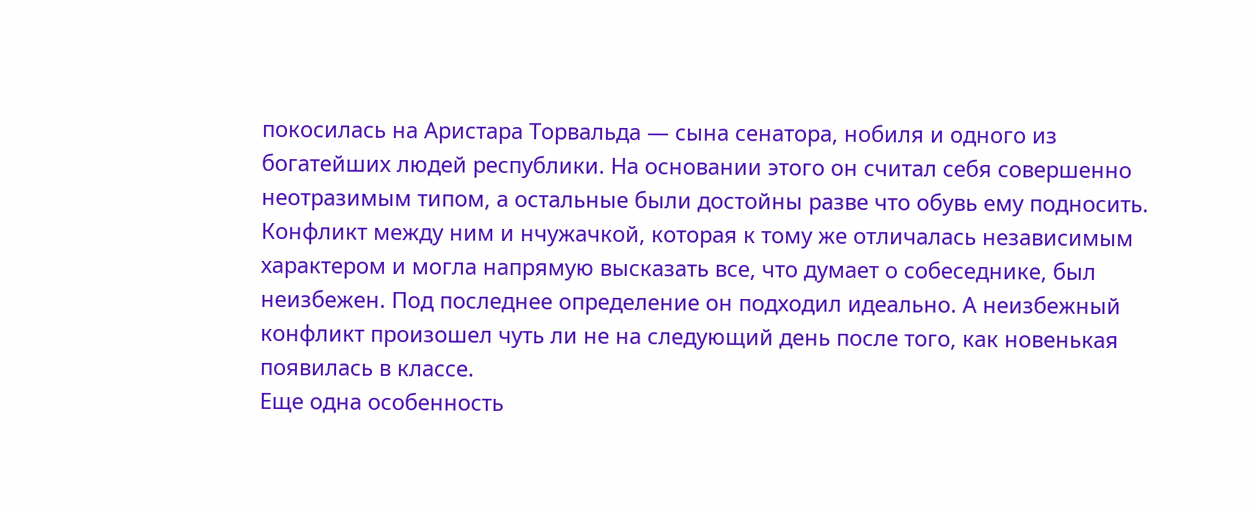покосилась на Аристара Торвальда — сына сенатора, нобиля и одного из богатейших людей республики. На основании этого он считал себя совершенно неотразимым типом, а остальные были достойны разве что обувь ему подносить. Конфликт между ним и нчужачкой, которая к тому же отличалась независимым характером и могла напрямую высказать все, что думает о собеседнике, был неизбежен. Под последнее определение он подходил идеально. А неизбежный конфликт произошел чуть ли не на следующий день после того, как новенькая появилась в классе.
Еще одна особенность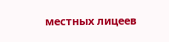местных лицеев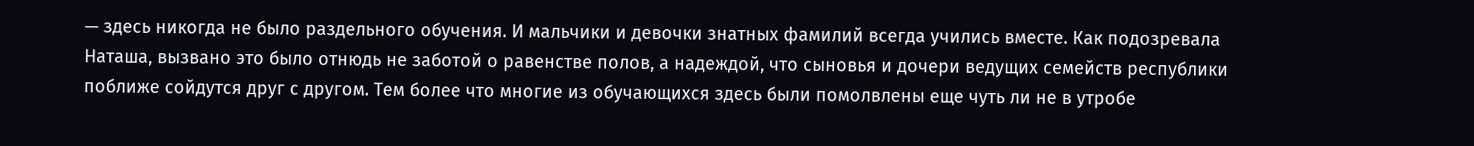— здесь никогда не было раздельного обучения. И мальчики и девочки знатных фамилий всегда учились вместе. Как подозревала Наташа, вызвано это было отнюдь не заботой о равенстве полов, а надеждой, что сыновья и дочери ведущих семейств республики поближе сойдутся друг с другом. Тем более что многие из обучающихся здесь были помолвлены еще чуть ли не в утробе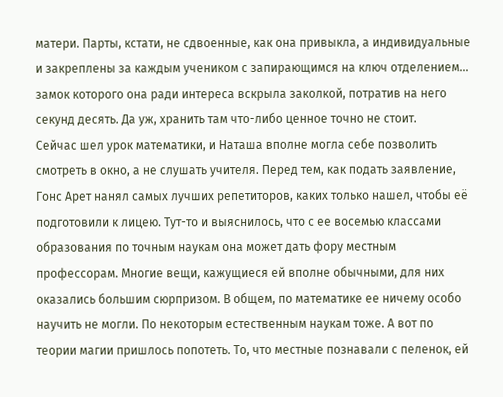матери. Парты, кстати, не сдвоенные, как она привыкла, а индивидуальные и закреплены за каждым учеником с запирающимся на ключ отделением… замок которого она ради интереса вскрыла заколкой, потратив на него секунд десять. Да уж, хранить там что-либо ценное точно не стоит.
Сейчас шел урок математики, и Наташа вполне могла себе позволить смотреть в окно, а не слушать учителя. Перед тем, как подать заявление, Гонс Арет нанял самых лучших репетиторов, каких только нашел, чтобы её подготовили к лицею. Тут-то и выяснилось, что с ее восемью классами образования по точным наукам она может дать фору местным профессорам. Многие вещи, кажущиеся ей вполне обычными, для них оказались большим сюрпризом. В общем, по математике ее ничему особо научить не могли. По некоторым естественным наукам тоже. А вот по теории магии пришлось попотеть. То, что местные познавали с пеленок, ей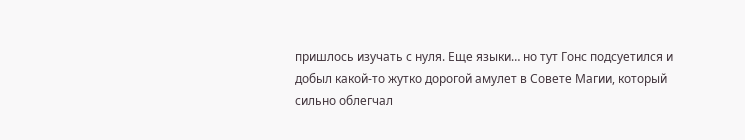пришлось изучать с нуля. Еще языки… но тут Гонс подсуетился и добыл какой-то жутко дорогой амулет в Совете Магии, который сильно облегчал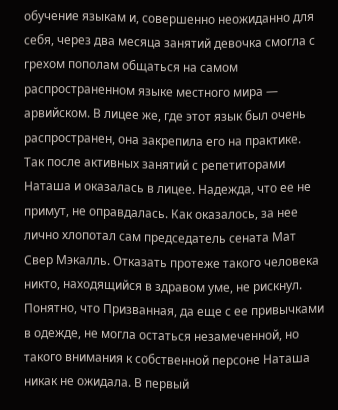обучение языкам и, совершенно неожиданно для себя, через два месяца занятий девочка смогла с грехом пополам общаться на самом распространенном языке местного мира — арвийском. В лицее же, где этот язык был очень распространен, она закрепила его на практике.
Так после активных занятий с репетиторами Наташа и оказалась в лицее. Надежда, что ее не примут, не оправдалась. Как оказалось, за нее лично хлопотал сам председатель сената Мат Свер Мэкалль. Отказать протеже такого человека никто, находящийся в здравом уме, не рискнул.
Понятно, что Призванная, да еще с ее привычками в одежде, не могла остаться незамеченной, но такого внимания к собственной персоне Наташа никак не ожидала. В первый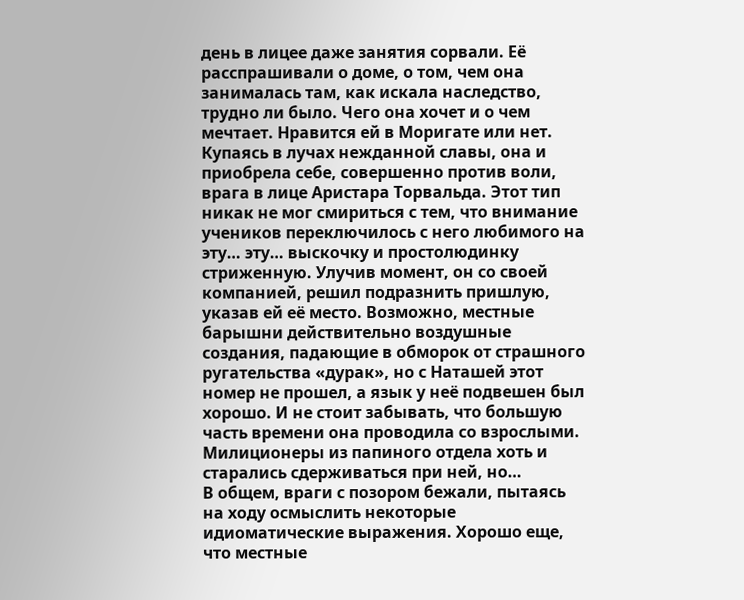день в лицее даже занятия сорвали. Её расспрашивали о доме, о том, чем она занималась там, как искала наследство, трудно ли было. Чего она хочет и о чем мечтает. Нравится ей в Моригате или нет.
Купаясь в лучах нежданной славы, она и приобрела себе, совершенно против воли, врага в лице Аристара Торвальда. Этот тип никак не мог смириться с тем, что внимание учеников переключилось с него любимого на эту… эту… выскочку и простолюдинку стриженную. Улучив момент, он со своей компанией, решил подразнить пришлую, указав ей её место. Возможно, местные барышни действительно воздушные создания, падающие в обморок от страшного ругательства «дурак», но с Наташей этот номер не прошел, а язык у неё подвешен был хорошо. И не стоит забывать, что большую часть времени она проводила со взрослыми. Милиционеры из папиного отдела хоть и старались сдерживаться при ней, но…
В общем, враги с позором бежали, пытаясь на ходу осмыслить некоторые идиоматические выражения. Хорошо еще, что местные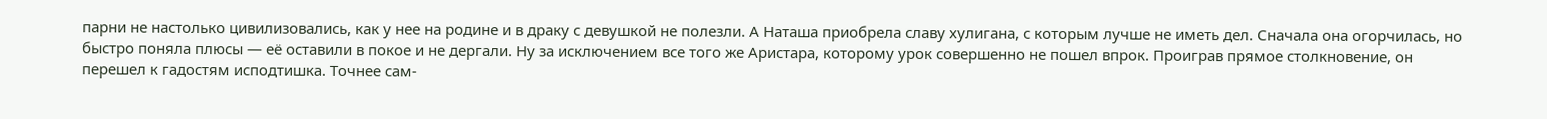парни не настолько цивилизовались, как у нее на родине и в драку с девушкой не полезли. А Наташа приобрела славу хулигана, с которым лучше не иметь дел. Сначала она огорчилась, но быстро поняла плюсы — её оставили в покое и не дергали. Ну за исключением все того же Аристара, которому урок совершенно не пошел впрок. Проиграв прямое столкновение, он перешел к гадостям исподтишка. Точнее сам-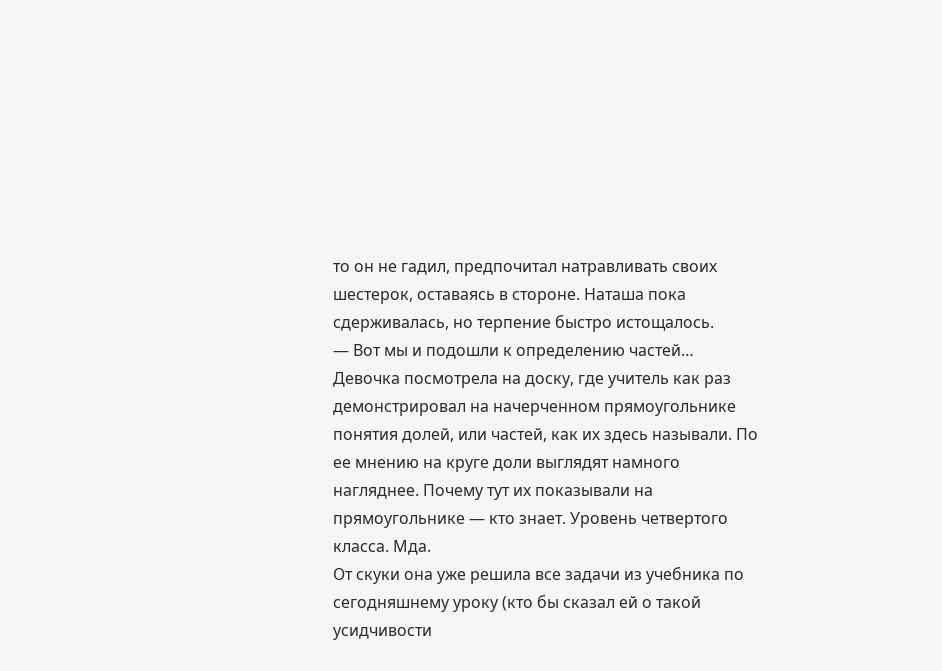то он не гадил, предпочитал натравливать своих шестерок, оставаясь в стороне. Наташа пока сдерживалась, но терпение быстро истощалось.
— Вот мы и подошли к определению частей…
Девочка посмотрела на доску, где учитель как раз демонстрировал на начерченном прямоугольнике понятия долей, или частей, как их здесь называли. По ее мнению на круге доли выглядят намного нагляднее. Почему тут их показывали на прямоугольнике — кто знает. Уровень четвертого класса. Мда.
От скуки она уже решила все задачи из учебника по сегодняшнему уроку (кто бы сказал ей о такой усидчивости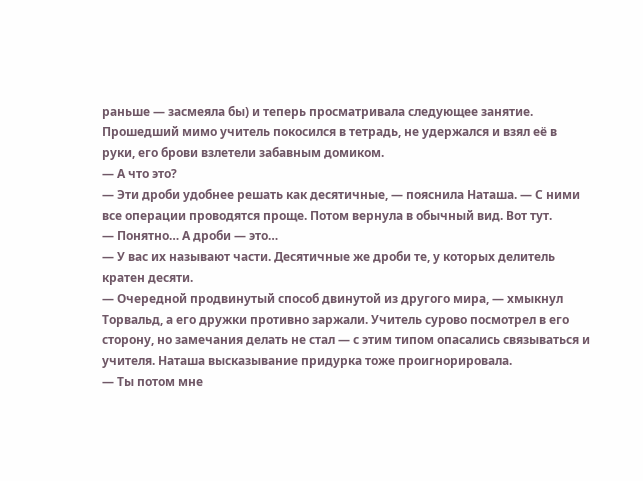раньше — засмеяла бы) и теперь просматривала следующее занятие. Прошедший мимо учитель покосился в тетрадь, не удержался и взял её в руки, его брови взлетели забавным домиком.
— А что это?
— Эти дроби удобнее решать как десятичные, — пояснила Наташа. — С ними все операции проводятся проще. Потом вернула в обычный вид. Вот тут.
— Понятно… А дроби — это…
— У вас их называют части. Десятичные же дроби те, у которых делитель кратен десяти.
— Очередной продвинутый способ двинутой из другого мира, — хмыкнул Торвальд, а его дружки противно заржали. Учитель сурово посмотрел в его сторону, но замечания делать не стал — с этим типом опасались связываться и учителя. Наташа высказывание придурка тоже проигнорировала.
— Ты потом мне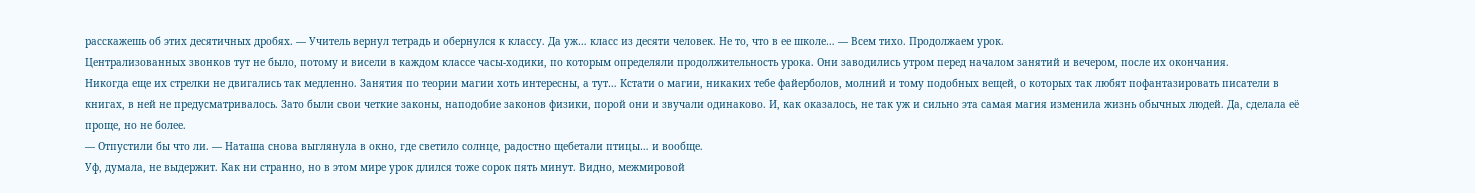расскажешь об этих десятичных дробях. — Учитель вернул тетрадь и обернулся к классу. Да уж… класс из десяти человек. Не то, что в ее школе… — Всем тихо. Продолжаем урок.
Централизованных звонков тут не было, потому и висели в каждом классе часы-ходики, по которым определяли продолжительность урока. Они заводились утром перед началом занятий и вечером, после их окончания.
Никогда еще их стрелки не двигались так медленно. Занятия по теории магии хоть интересны, а тут… Кстати о магии, никаких тебе файерболов, молний и тому подобных вещей, о которых так любят пофантазировать писатели в книгах, в ней не предусматривалось. Зато были свои четкие законы, наподобие законов физики, порой они и звучали одинаково. И, как оказалось, не так уж и сильно эта самая магия изменила жизнь обычных людей. Да, сделала её проще, но не более.
— Отпустили бы что ли. — Наташа снова выглянула в окно, где светило солнце, радостно щебетали птицы… и вообще.
Уф, думала, не выдержит. Как ни странно, но в этом мире урок длился тоже сорок пять минут. Видно, межмировой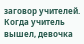заговор учителей.
Когда учитель вышел, девочка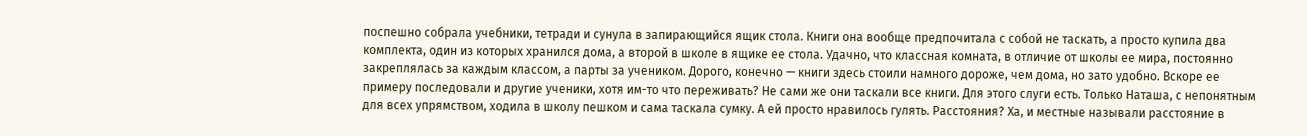поспешно собрала учебники, тетради и сунула в запирающийся ящик стола. Книги она вообще предпочитала с собой не таскать, а просто купила два комплекта, один из которых хранился дома, а второй в школе в ящике ее стола. Удачно, что классная комната, в отличие от школы ее мира, постоянно закреплялась за каждым классом, а парты за учеником. Дорого, конечно — книги здесь стоили намного дороже, чем дома, но зато удобно. Вскоре ее примеру последовали и другие ученики, хотя им-то что переживать? Не сами же они таскали все книги. Для этого слуги есть. Только Наташа, с непонятным для всех упрямством, ходила в школу пешком и сама таскала сумку. А ей просто нравилось гулять. Расстояния? Ха, и местные называли расстояние в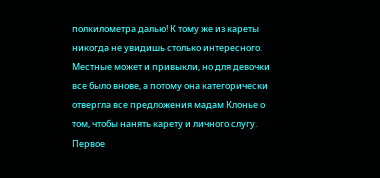полкилометра далью! К тому же из кареты никогда не увидишь столько интересного. Местные может и привыкли, но для девочки все было внове, а потому она категорически отвергла все предложения мадам Клонье о том, чтобы нанять карету и личного слугу. Первое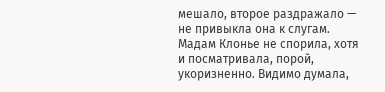мешало, второе раздражало — не привыкла она к слугам. Мадам Клонье не спорила, хотя и посматривала, порой, укоризненно. Видимо думала,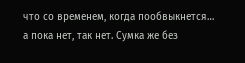что со временем, когда пообвыкнется… а пока нет, так нет. Сумка же без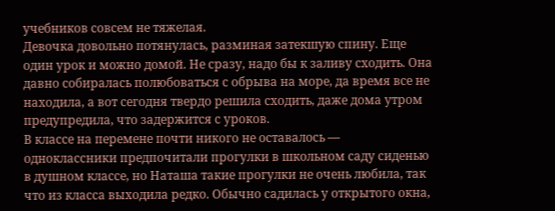учебников совсем не тяжелая.
Девочка довольно потянулась, разминая затекшую спину. Еще один урок и можно домой. Не сразу, надо бы к заливу сходить. Она давно собиралась полюбоваться с обрыва на море, да время все не находила, а вот сегодня твердо решила сходить, даже дома утром предупредила, что задержится с уроков.
В классе на перемене почти никого не оставалось — одноклассники предпочитали прогулки в школьном саду сиденью в душном классе, но Наташа такие прогулки не очень любила, так что из класса выходила редко. Обычно садилась у открытого окна,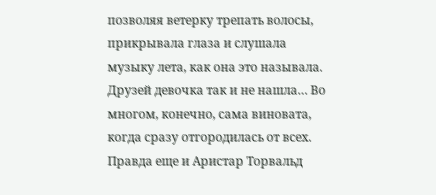позволяя ветерку трепать волосы, прикрывала глаза и слушала музыку лета, как она это называла. Друзей девочка так и не нашла… Во многом, конечно, сама виновата, когда сразу отгородилась от всех. Правда еще и Аристар Торвальд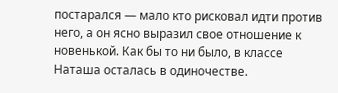постарался — мало кто рисковал идти против него, а он ясно выразил свое отношение к новенькой. Как бы то ни было, в классе Наташа осталась в одиночестве.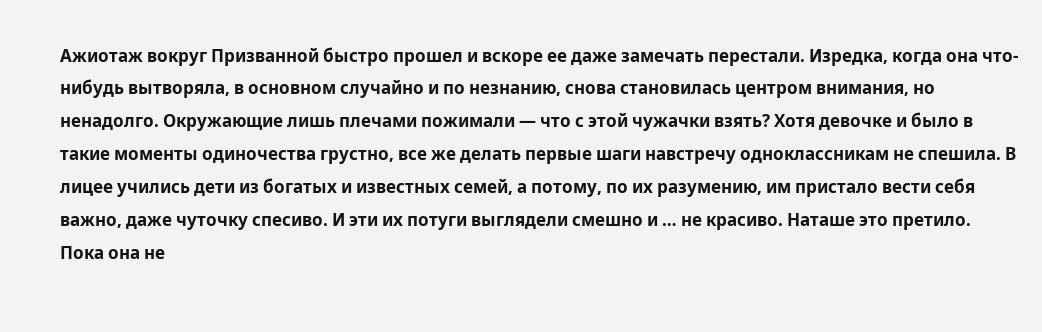Ажиотаж вокруг Призванной быстро прошел и вскоре ее даже замечать перестали. Изредка, когда она что-нибудь вытворяла, в основном случайно и по незнанию, снова становилась центром внимания, но ненадолго. Окружающие лишь плечами пожимали — что с этой чужачки взять? Хотя девочке и было в такие моменты одиночества грустно, все же делать первые шаги навстречу одноклассникам не спешила. В лицее учились дети из богатых и известных семей, а потому, по их разумению, им пристало вести себя важно, даже чуточку спесиво. И эти их потуги выглядели смешно и … не красиво. Наташе это претило.
Пока она не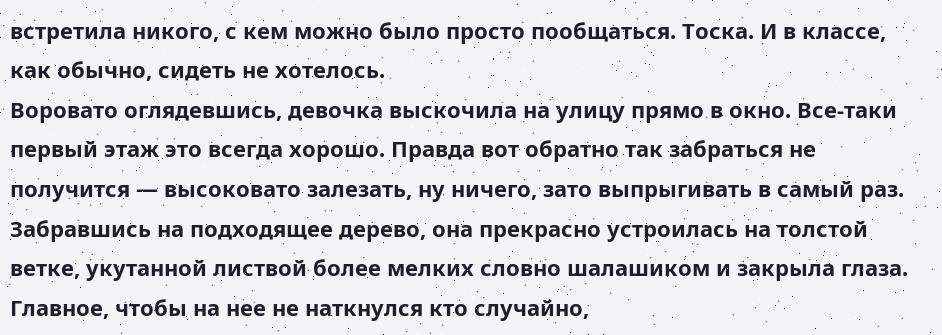встретила никого, с кем можно было просто пообщаться. Тоска. И в классе, как обычно, сидеть не хотелось.
Воровато оглядевшись, девочка выскочила на улицу прямо в окно. Все-таки первый этаж это всегда хорошо. Правда вот обратно так забраться не получится — высоковато залезать, ну ничего, зато выпрыгивать в самый раз.
Забравшись на подходящее дерево, она прекрасно устроилась на толстой ветке, укутанной листвой более мелких словно шалашиком и закрыла глаза. Главное, чтобы на нее не наткнулся кто случайно,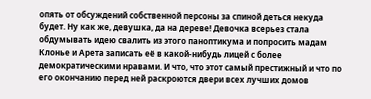опять от обсуждений собственной персоны за спиной деться некуда будет. Ну как же, девушка, да на дереве! Девочка всерьез стала обдумывать идею свалить из этого паноптикума и попросить мадам Клонье и Арета записать её в какой-нибудь лицей с более демократическими нравами. И что, что этот самый престижный и что по его окончанию перед ней раскроются двери всех лучших домов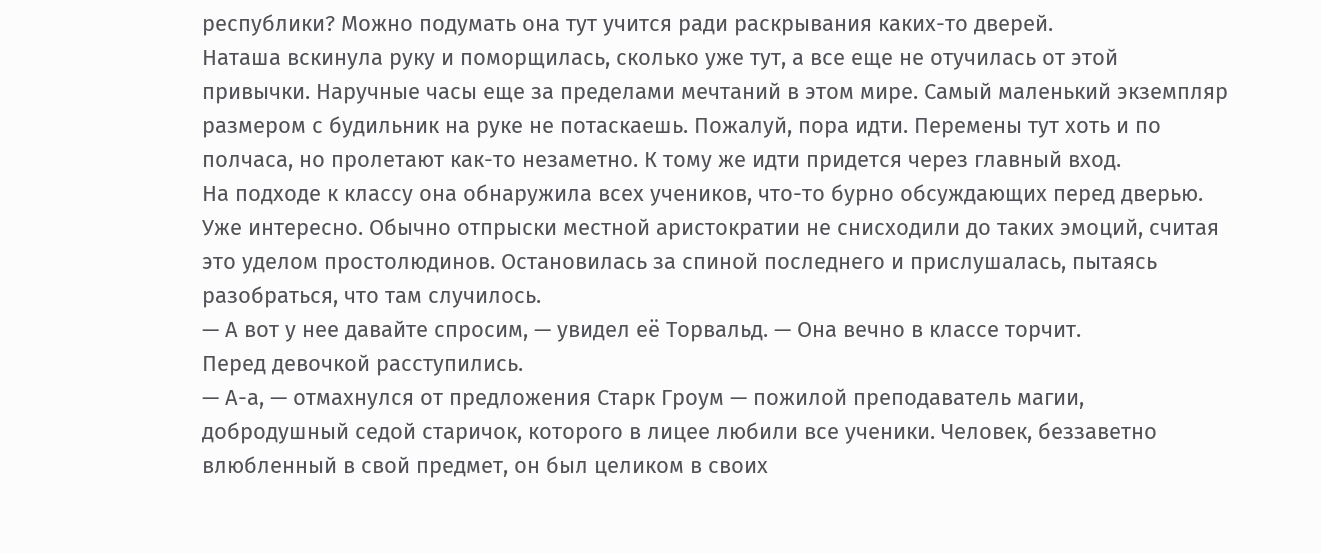республики? Можно подумать она тут учится ради раскрывания каких-то дверей.
Наташа вскинула руку и поморщилась, сколько уже тут, а все еще не отучилась от этой привычки. Наручные часы еще за пределами мечтаний в этом мире. Самый маленький экземпляр размером с будильник на руке не потаскаешь. Пожалуй, пора идти. Перемены тут хоть и по полчаса, но пролетают как-то незаметно. К тому же идти придется через главный вход.
На подходе к классу она обнаружила всех учеников, что-то бурно обсуждающих перед дверью. Уже интересно. Обычно отпрыски местной аристократии не снисходили до таких эмоций, считая это уделом простолюдинов. Остановилась за спиной последнего и прислушалась, пытаясь разобраться, что там случилось.
— А вот у нее давайте спросим, — увидел её Торвальд. — Она вечно в классе торчит.
Перед девочкой расступились.
— А-а, — отмахнулся от предложения Старк Гроум — пожилой преподаватель магии, добродушный седой старичок, которого в лицее любили все ученики. Человек, беззаветно влюбленный в свой предмет, он был целиком в своих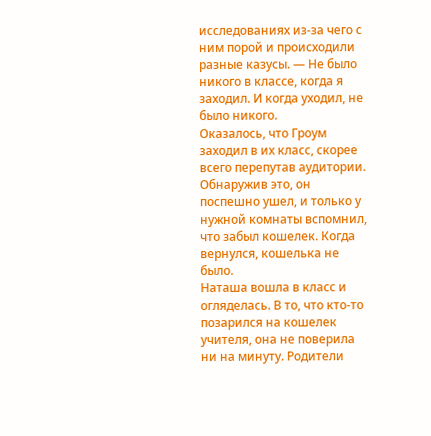исследованиях из-за чего с ним порой и происходили разные казусы. — Не было никого в классе, когда я заходил. И когда уходил, не было никого.
Оказалось, что Гроум заходил в их класс, скорее всего перепутав аудитории. Обнаружив это, он поспешно ушел, и только у нужной комнаты вспомнил, что забыл кошелек. Когда вернулся, кошелька не было.
Наташа вошла в класс и огляделась. В то, что кто-то позарился на кошелек учителя, она не поверила ни на минуту. Родители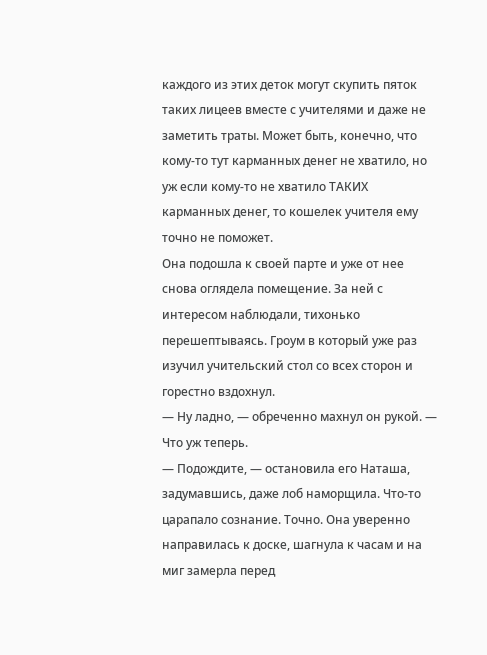каждого из этих деток могут скупить пяток таких лицеев вместе с учителями и даже не заметить траты. Может быть, конечно, что кому-то тут карманных денег не хватило, но уж если кому-то не хватило ТАКИХ карманных денег, то кошелек учителя ему точно не поможет.
Она подошла к своей парте и уже от нее снова оглядела помещение. За ней с интересом наблюдали, тихонько перешептываясь. Гроум в который уже раз изучил учительский стол со всех сторон и горестно вздохнул.
— Ну ладно, — обреченно махнул он рукой. — Что уж теперь.
— Подождите, — остановила его Наташа, задумавшись, даже лоб наморщила. Что-то царапало сознание. Точно. Она уверенно направилась к доске, шагнула к часам и на миг замерла перед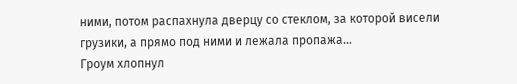ними, потом распахнула дверцу со стеклом, за которой висели грузики, а прямо под ними и лежала пропажа…
Гроум хлопнул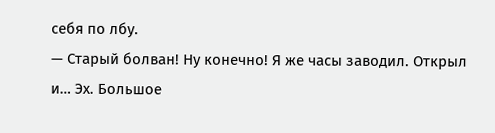себя по лбу.
— Старый болван! Ну конечно! Я же часы заводил. Открыл и… Эх. Большое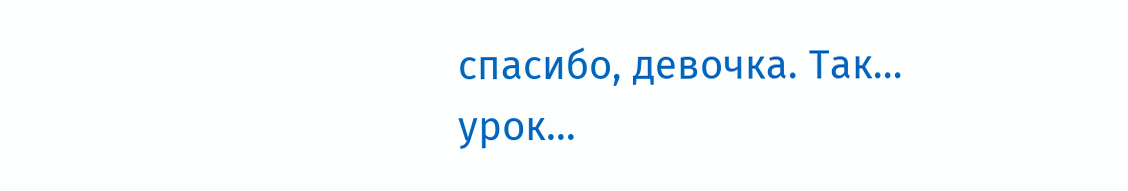спасибо, девочка. Так… урок…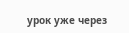урок уже через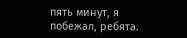пять минут, я побежал, ребята.